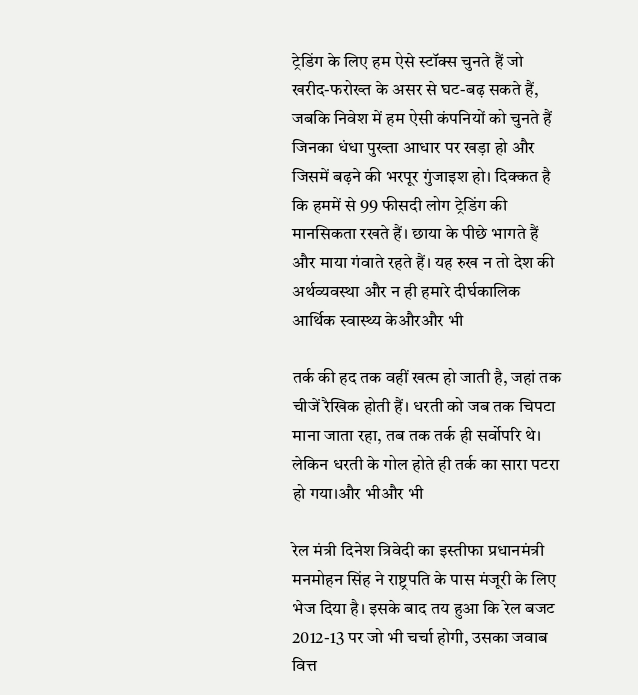ट्रेडिंग के लिए हम ऐसे स्टॉक्स चुनते हैं जो खरीद-फरोख्त के असर से घट-बढ़ सकते हैं, जबकि निवेश में हम ऐसी कंपनियों को चुनते हैं जिनका धंधा पुख्ता आधार पर खड़ा हो और जिसमें बढ़ने की भरपूर गुंजाइश हो। दिक्कत है कि हममें से 99 फीसदी लोग ट्रेडिंग की मानसिकता रखते हैं। छाया के पीछे भागते हैं और माया गंवाते रहते हैं। यह रुख न तो देश की अर्थव्यवस्था और न ही हमारे दीर्घकालिक आर्थिक स्वास्थ्य केऔरऔर भी

तर्क की हद तक वहीं खत्म हो जाती है, जहां तक चीजें रैखिक होती हैं। धरती को जब तक चिपटा माना जाता रहा, तब तक तर्क ही सर्वोपरि थे। लेकिन धरती के गोल होते ही तर्क का सारा पटरा हो गया।और भीऔर भी

रेल मंत्री दिनेश त्रिवेदी का इस्तीफा प्रधानमंत्री मनमोहन सिंह ने राष्ट्रपति के पास मंजूरी के लिए भेज दिया है। इसके बाद तय हुआ कि रेल बजट 2012-13 पर जो भी चर्चा होगी, उसका जवाब वित्त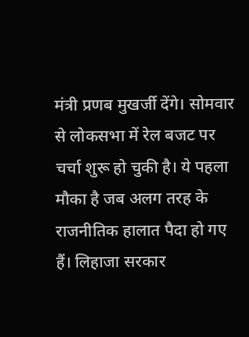मंत्री प्रणब मुखर्जी देंगे। सोमवार से लोकसभा में रेल बजट पर चर्चा शुरू हो चुकी है। ये पहला मौका है जब अलग तरह के राजनीतिक हालात पैदा हो गए हैं। लिहाजा सरकार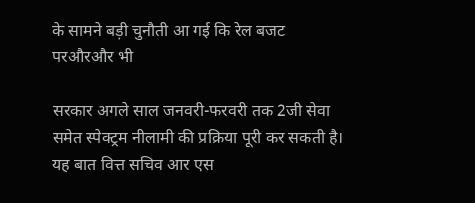के सामने बड़ी चुनौती आ गई कि रेल बजट परऔरऔर भी

सरकार अगले साल जनवरी-फरवरी तक 2जी सेवा समेत स्पेक्ट्रम नीलामी की प्रक्रिया पूरी कर सकती है। यह बात वित्त सचिव आर एस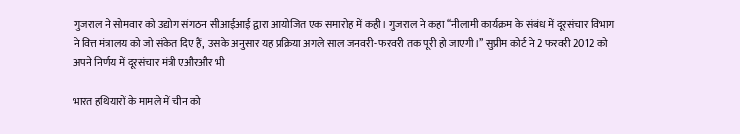गुजराल ने सोमवार को उद्योग संगठन सीआईआई द्वारा आयोजित एक समारोह में कही। गुजराल ने कहा ‘‘नीलामी कार्यक्रम के संबंध में दूरसंचार विभाग ने वित्त मंत्रालय को जो संकेत दिए हैं, उसके अनुसार यह प्रक्रिया अगले साल जनवरी-फरवरी तक पूरी हो जाएगी।’’ सुप्रीम कोर्ट ने 2 फरवरी 2012 को अपने निर्णय में दूरसंचार मंत्री एऔरऔर भी

भारत हथियारों के मामले में चीन को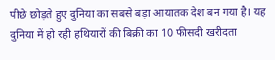पीछे छोड़ते हुए दुनिया का सबसे बड़ा आयातक देश बन गया है। यह दुनिया में हो रही हथियारों की बिक्री का 10 फीसदी खरीदता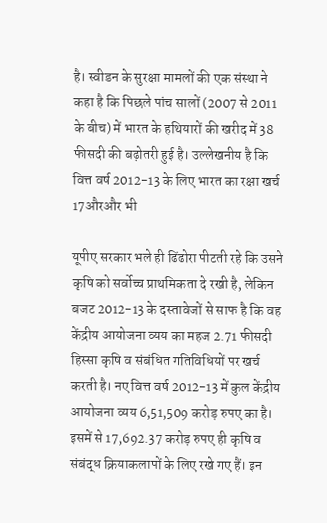है। स्वीडन के सुरक्षा मामलों की एक संस्था ने कहा है कि पिछले पांच सालों (2007 से 2011 के बीच) में भारत के हथियारों की खरीद में 38 फीसदी की बढ़ोतरी हुई है। उल्लेखनीय है कि वित्त वर्ष 2012-13 के लिए भारत का रक्षा खर्च 17औरऔर भी

यूपीए सरकार भले ही ढिंढोरा पीटती रहे कि उसने कृषि को सर्वोच्च प्राथमिकता दे रखी है, लेकिन बजट 2012-13 के दस्तावेजों से साफ है कि वह केंद्रीय आयोजना व्यय का महज 2.71 फीसदी हिस्सा कृषि व संबंधित गतिविधियों पर खर्च करती है। नए वित्त वर्ष 2012-13 में कुल केंद्रीय आयोजना व्यय 6,51,509 करोड़ रुपए का है। इसमें से 17,692.37 करोड़ रुपए ही कृषि व संबंद्ध क्रियाकलापों के लिए रखे गए हैं। इन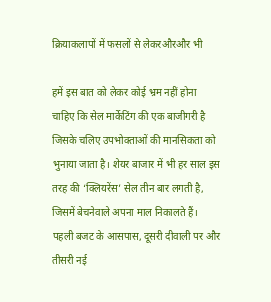क्रियाकलापों में फसलों से लेकरऔरऔर भी

हमें इस बात को लेकर कोई भ्रम नहीं होना चाहिए कि सेल मार्केटिंग की एक बाजीगरी है जिसके चलिए उपभोक्ताओं की मानसिकता को भुनाया जाता है। शेयर बाजार में भी हर साल इस तरह की ‘क्लियरेंस’ सेल तीन बार लगती है, जिसमें बेचनेवाले अपना माल निकालते हैं। पहली बजट के आसपास, दूसरी दीवाली पर और तीसरी नई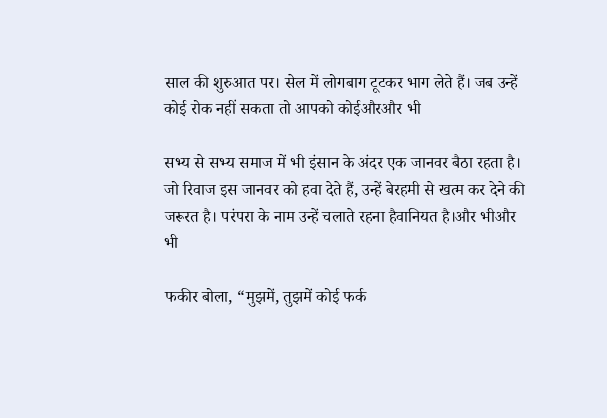साल की शुरुआत पर। सेल में लोगबाग टूटकर भाग लेते हैं। जब उन्हें कोई रोक नहीं सकता तो आपको कोईऔरऔर भी

सभ्य से सभ्य समाज में भी इंसान के अंदर एक जानवर बैठा रहता है। जो रिवाज इस जानवर को हवा देते हैं, उन्हें बेरहमी से खत्म कर देने की जरूरत है। परंपरा के नाम उन्हें चलाते रहना हैवानियत है।और भीऔर भी

फकीर बोला, “मुझमें, तुझमें कोई फर्क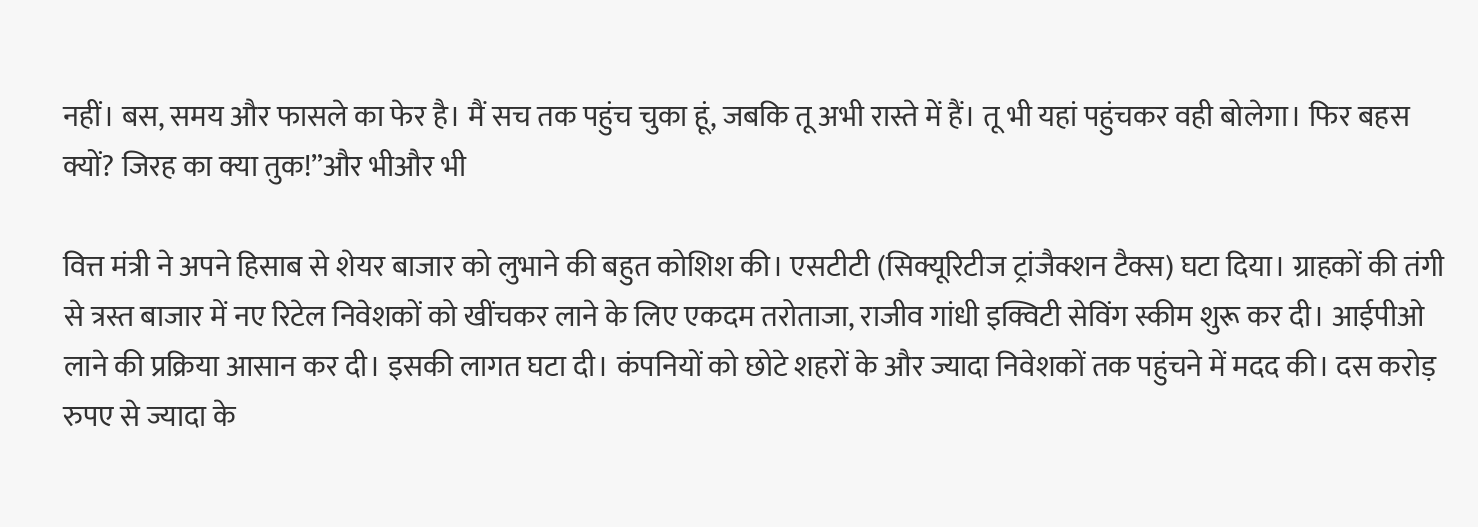नहीं। बस, समय और फासले का फेर है। मैं सच तक पहुंच चुका हूं, जबकि तू अभी रास्ते में हैं। तू भी यहां पहुंचकर वही बोलेगा। फिर बहस क्यों? जिरह का क्या तुक!”और भीऔर भी

वित्त मंत्री ने अपने हिसाब से शेयर बाजार को लुभाने की बहुत कोशिश की। एसटीटी (सिक्यूरिटीज ट्रांजैक्शन टैक्स) घटा दिया। ग्राहकों की तंगी से त्रस्त बाजार में नए रिटेल निवेशकों को खींचकर लाने के लिए एकदम तरोताजा, राजीव गांधी इक्विटी सेविंग स्कीम शुरू कर दी। आईपीओ लाने की प्रक्रिया आसान कर दी। इसकी लागत घटा दी। कंपनियों को छोटे शहरों के और ज्यादा निवेशकों तक पहुंचने में मदद की। दस करोड़ रुपए से ज्यादा के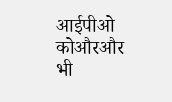आईपीओ कोऔरऔर भी